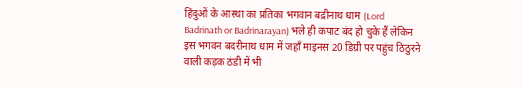हिंदुओं के आस्था का प्रतिका भगवान बद्रीनाथ धाम (Lord Badrinath or Badrinarayan) भले ही कपाट बंद हो चुके हैं लेकिन इस भगवन बदरीनाथ धाम में जहाँ माइनस 20 डिग्री पर पहुंच ठिठुरने वाली कड़क ठंडी में भी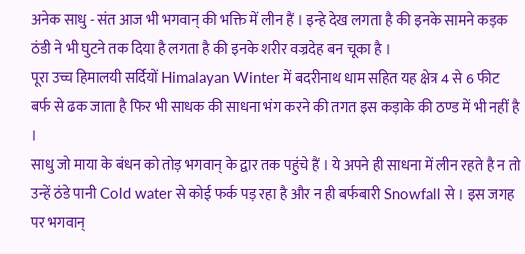अनेक साधु - संत आज भी भगवान् की भक्ति में लीन हैं । इन्हे देख लगता है की इनके सामने कड़क ठंडी ने भी घुटने तक दिया है लगता है की इनके शरीर वज्रदेह बन चूका है ।
पूरा उच्च हिमालयी सर्दियों Himalayan Winter में बदरीनाथ धाम सहित यह क्षेत्र 4 से 6 फीट बर्फ से ढक जाता है फिर भी साधक की साधना भंग करने की तगत इस कड़ाके की ठण्ड में भी नहीं है ।
साधु जो माया के बंधन को तोड़ भगवान् के द्वार तक पहुंचे हैं । ये अपने ही साधना में लीन रहते है न तो उन्हें ठंडे पानी Cold water से कोई फर्क पड़ रहा है और न ही बर्फबारी Snowfall से । इस जगह पर भगवान्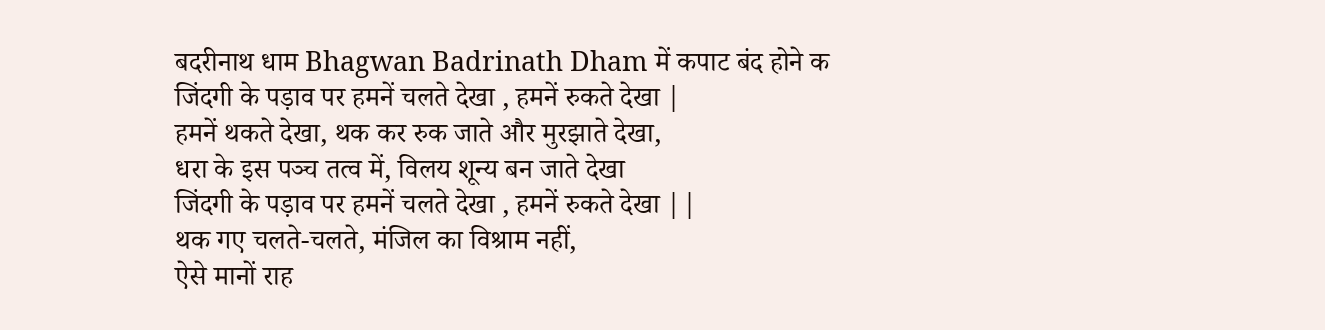बदरीनाथ धाम Bhagwan Badrinath Dham में कपाट बंद होने क
जिंदगी के पड़ाव पर हमनें चलते देखा , हमनें रुकते देखा |
हमनें थकते देखा, थक कर रुक जाते और मुरझाते देखा,
धरा के इस पञ्च तत्व में, विलय शून्य बन जाते देखा
जिंदगी के पड़ाव पर हमनें चलते देखा , हमनें रुकते देखा ||
थक गए चलते-चलते, मंजिल का विश्राम नहीं,
ऐसे मानों राह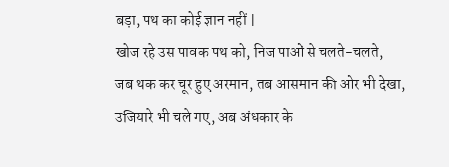बड़ा, पथ का कोई ज्ञान नहीं |
खोज रहे उस पावक पथ को, निज पाओं से चलते-चलते,
जब थक कर चूर हुए अरमान, तब आसमान की ओर भी देखा,
उजियारे भी चले गए, अब अंधकार के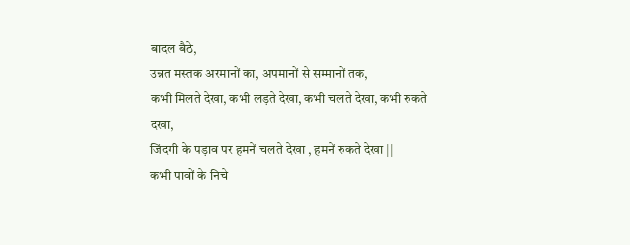बादल बैठे,
उन्नत मस्तक अरमानों का, अपमानों से सम्मानों तक,
कभी मिलते देखा, कभी लड़ते देखा, कभी चलते देखा, कभी रुकते दखा,
जिंदगी के पड़ाव पर हमनें चलते देखा , हमनें रुकते देखा ||
कभी पावों के निचे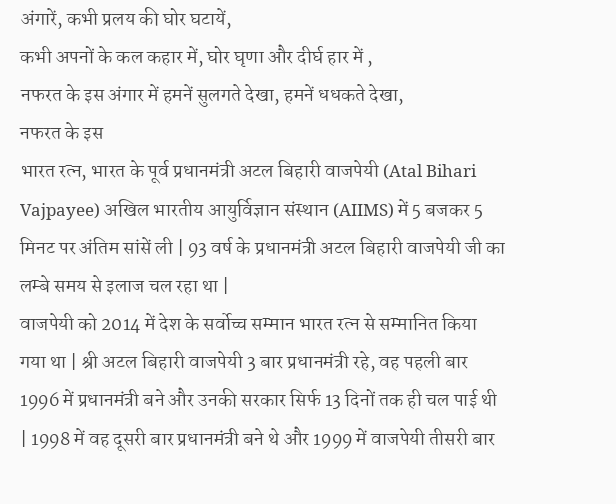अंगारें, कभी प्रलय की घोर घटायें,
कभी अपनों के कल कहार में, घोर घृणा और दीर्घ हार में ,
नफरत के इस अंगार में हमनें सुलगते देखा, हमनें धधकते देखा,
नफरत के इस
भारत रत्न, भारत के पूर्व प्रधानमंत्री अटल बिहारी वाजपेयी (Atal Bihari Vajpayee) अखिल भारतीय आयुर्विज्ञान संस्थान (AIIMS) में 5 बजकर 5 मिनट पर अंतिम सांसें ली | 93 वर्ष के प्रधानमंत्री अटल बिहारी वाजपेयी जी का लम्बे समय से इलाज चल रहा था |
वाजपेयी को 2014 में देश के सर्वोच्च सम्मान भारत रत्न से सम्मानित किया गया था | श्री अटल बिहारी वाजपेयी 3 बार प्रधानमंत्री रहे, वह पहली बार 1996 में प्रधानमंत्री बने और उनकी सरकार सिर्फ 13 दिनों तक ही चल पाई थी | 1998 में वह दूसरी बार प्रधानमंत्री बने थे और 1999 में वाजपेयी तीसरी बार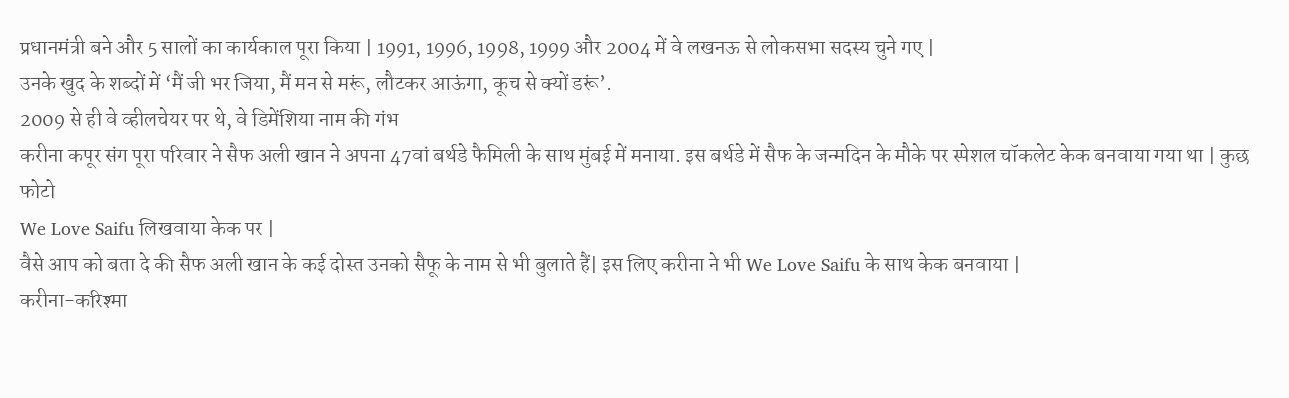प्रधानमंत्री बने और 5 सालों का कार्यकाल पूरा किया | 1991, 1996, 1998, 1999 और 2004 में वे लखनऊ से लोकसभा सदस्य चुने गए |
उनके खुद के शब्दों में ‘मैं जी भर जिया, मैं मन से मरूं, लौटकर आऊंगा, कूच से क्यों डरूं’.
2009 से ही वे व्हीलचेयर पर थे, वे डिमेंशिया नाम की गंभ
करीना कपूर संग पूरा परिवार ने सैफ अली खान ने अपना 47वां बर्थडे फैमिली के साथ मुंबई में मनाया. इस बर्थडे में सैफ के जन्मदिन के मौके पर स्पेशल चॉकलेट केक बनवाया गया था | कुछ फोटो
We Love Saifu लिखवाया केक पर |
वैसे आप को बता दे की सैफ अली खान के कई दोस्त उनको सैफू के नाम से भी बुलाते हैं| इस लिए करीना ने भी We Love Saifu के साथ केक बनवाया |
करीना-करिश्मा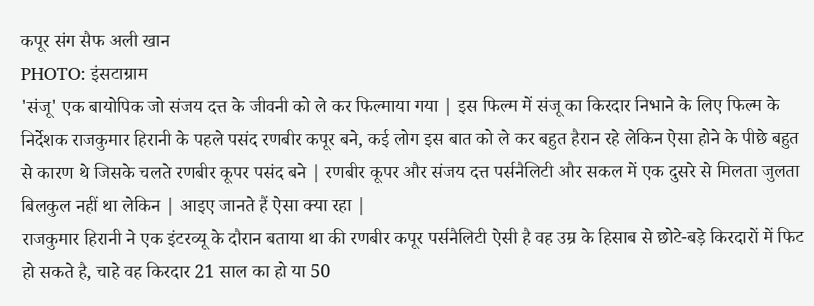कपूर संग सैफ अली खान
PHOTO: इंसटाग्राम
'संजू' एक बायोपिक जो संजय दत्त के जीवनी को ले कर फिल्माया गया | इस फिल्म में संजू का किरदार निभाने के लिए फिल्म के निर्देशक राजकुमार हिरानी के पहले पसंद रणबीर कपूर बने, कई लोग इस बात को ले कर बहुत हैरान रहे लेकिन ऐसा होने के पीछे बहुत से कारण थे जिसके चलते रणबीर कूपर पसंद बने | रणबीर कूपर और संजय दत्त पर्सनैलिटी और सकल में एक दुसरे से मिलता जुलता बिलकुल नहीं था लेकिन | आइए जानते हैं ऐसा क्या रहा |
राजकुमार हिरानी ने एक इंटरव्यू के दौरान बताया था की रणबीर कपूर पर्सनैलिटी ऐसी है वह उम्र के हिसाब से छोटे-बड़े किरदारों में फिट हो सकते है, चाहे वह किरदार 21 साल का हो या 50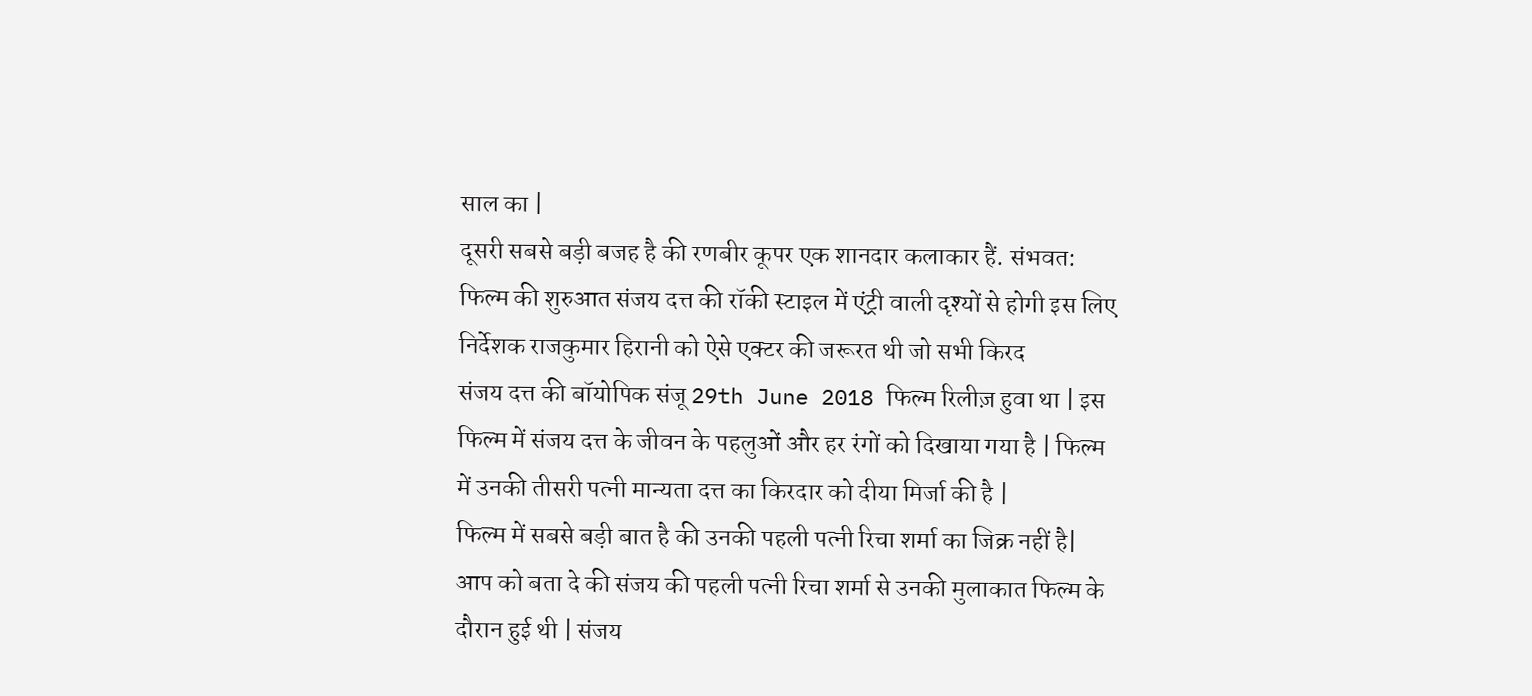साल का |
दूसरी सबसे बड़ी बजह है की रणबीर कूपर एक शानदार कलाकार हैं. संभवत: फिल्म की शुरुआत संजय दत्त की रॉकी स्टाइल में एंट्री वाली दृश्यों से होगी इस लिए निर्देशक राजकुमार हिरानी को ऐसे एक्टर की जरूरत थी जो सभी किरद
संजय दत्त की बॉयोपिक संजू 29th June 2018 फिल्म रिलीज़ हुवा था | इस फिल्म में संजय दत्त के जीवन के पहलुओं और हर रंगों को दिखाया गया है | फिल्म में उनकी तीसरी पत्नी मान्यता दत्त का किरदार को दीया मिर्जा की है |
फिल्म में सबसे बड़ी बात है की उनकी पहली पत्नी रिचा शर्मा का जिक्र नहीं है|
आप को बता दे की संजय की पहली पत्नी रिचा शर्मा से उनकी मुलाकात फिल्म के दौरान हुई थी | संजय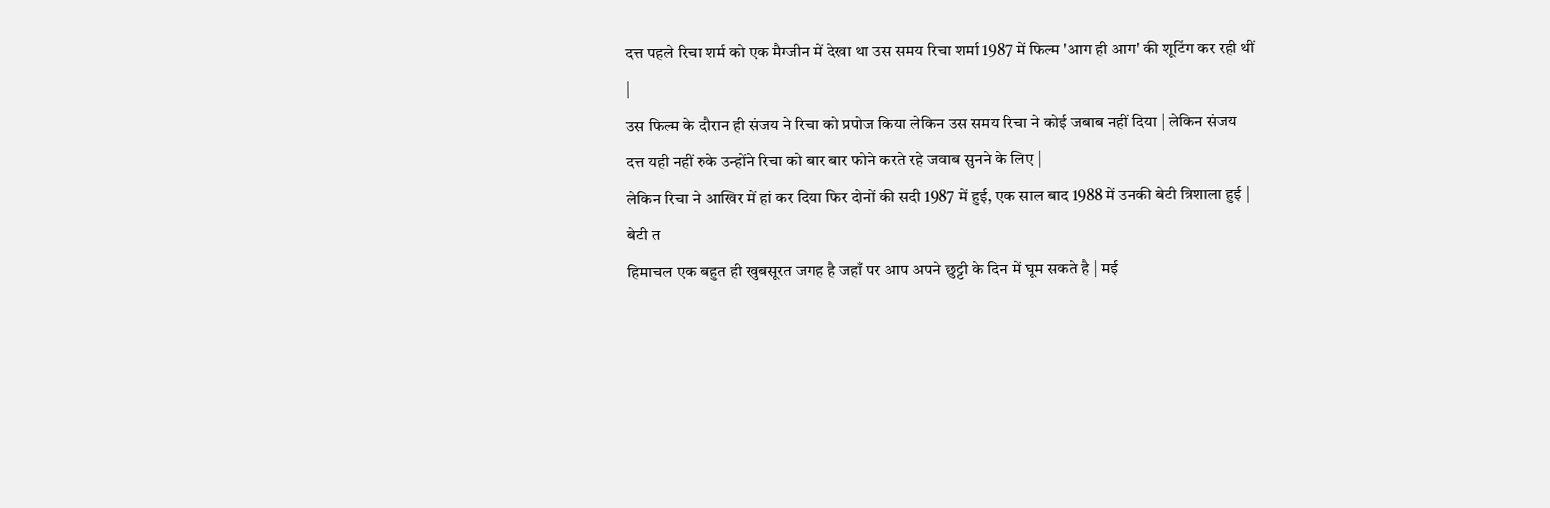दत्त पहले रिचा शर्म को एक मैग्जीन में देखा था उस समय रिचा शर्मा 1987 में फिल्म 'आग ही आग' की शूटिंग कर रही थीं |
उस फिल्म के दौरान ही संजय ने रिचा को प्रपोज किया लेकिन उस समय रिचा ने कोई जबाब नहीं दिया | लेकिन संजय दत्त यही नहीं रुके उन्होंने रिचा को बार बार फोने करते रहे जवाब सुनने के लिए |
लेकिन रिचा ने आखिर में हां कर दिया फिर दोनों की सदी 1987 में हुई, एक साल बाद 1988 में उनकी बेटी त्रिशाला हुई | बेटी त
हिमाचल एक बहुत ही खुबसूरत जगह है जहाँ पर आप अपने छुट्टी के दिन में घूम सकते है | मई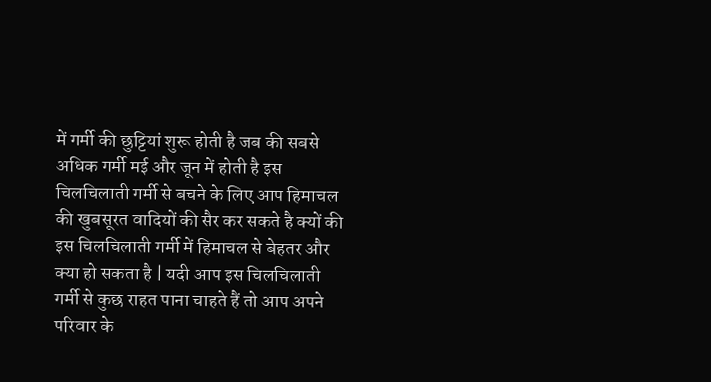में गर्मी की छुट्टियां शुरू होती है जब की सबसे अधिक गर्मी मई और जून में होती है इस चिलचिलाती गर्मी से बचने के लिए आप हिमाचल की खुबसूरत वादियों की सैर कर सकते है क्यों की इस चिलचिलाती गर्मी में हिमाचल से बेहतर और क्या हो सकता है | यदी आप इस चिलचिलाती गर्मी से कुछ राहत पाना चाहते हैं तो आप अपने परिवार के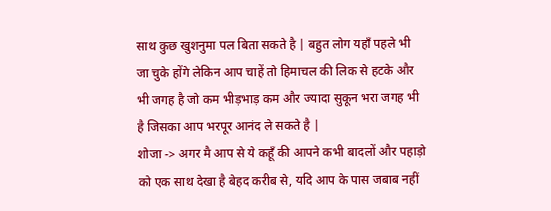साथ कुछ खुशनुमा पल बिता सकते है | बहुत लोग यहाँ पहले भी जा चुके होंगे लेकिन आप चाहें तो हिमाचल की लिक से हटके और भी जगह है जो कम भीड़भाड़ कम और ज्यादा सुकून भरा जगह भी है जिसका आप भरपूर आनंद ले सकते है |
शोजा -> अगर मै आप से ये कहूँ की आपने कभी बादलों और पहाड़ो को एक साथ देखा है बेहद करीब से, यदि आप के पास जबाब नहीं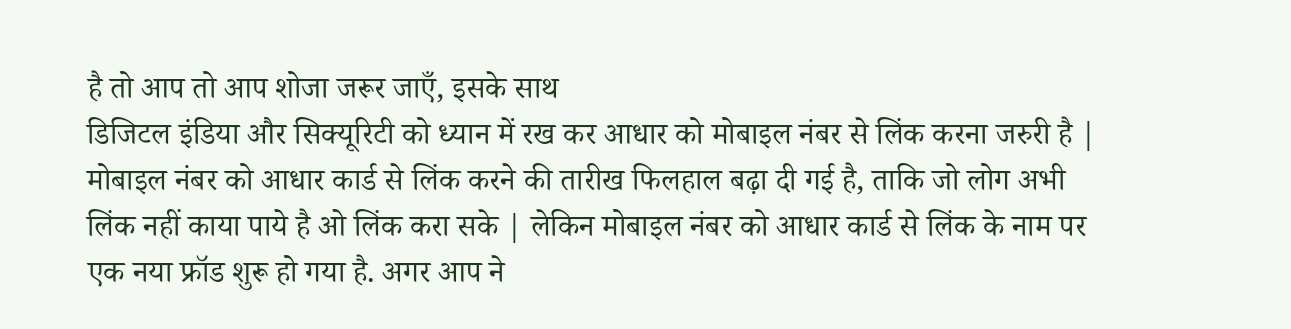है तो आप तो आप शोजा जरूर जाएँ, इसके साथ
डिजिटल इंडिया और सिक्यूरिटी को ध्यान में रख कर आधार को मोबाइल नंबर से लिंक करना जरुरी है |
मोबाइल नंबर को आधार कार्ड से लिंक करने की तारीख फिलहाल बढ़ा दी गई है, ताकि जो लोग अभी लिंक नहीं काया पाये है ओ लिंक करा सके | लेकिन मोबाइल नंबर को आधार कार्ड से लिंक के नाम पर एक नया फ्रॉड शुरू हो गया है. अगर आप ने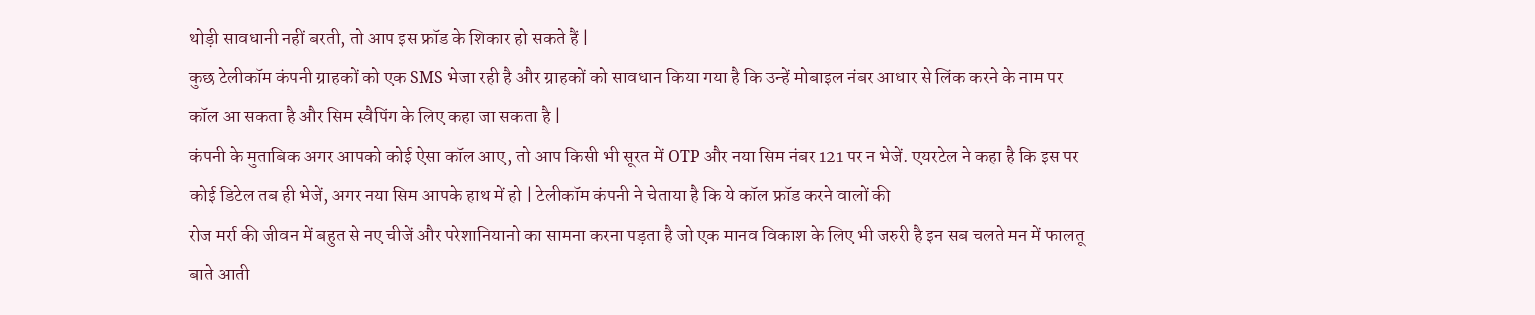थोड़ी सावधानी नहीं बरती, तो आप इस फ्रॉड के शिकार हो सकते हैं |
कुछ टेलीकॉम कंपनी ग्राहकों को एक SMS भेजा रही है और ग्राहकों को सावधान किया गया है कि उन्हें मोबाइल नंबर आधार से लिंक करने के नाम पर कॉल आ सकता है और सिम स्वैपिंग के लिए कहा जा सकता है |
कंपनी के मुताबिक अगर आपको कोई ऐसा कॉल आए, तो आप किसी भी सूरत में OTP और नया सिम नंबर 121 पर न भेजें. एयरटेल ने कहा है कि इस पर कोई डिटेल तब ही भेजें, अगर नया सिम आपके हाथ में हो | टेलीकॉम कंपनी ने चेताया है कि ये कॉल फ्रॉड करने वालों की
रोज मर्रा की जीवन में बहुत से नए चीजें और परेशानियानो का सामना करना पड़ता है जो एक मानव विकाश के लिए भी जरुरी है इन सब चलते मन में फालतू बाते आती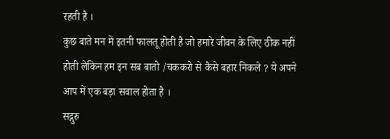रहती है ।
कुछ बाते मन में इतनी फालतू होती है जो हमारे जीवन के लिए ठीक नहीं होती लेकिन हम इन सब बातो /चककरो से कैसे बहार निकले ? ये अपने आप में एक बड़ा सवाल होता है ।
सद्गुरु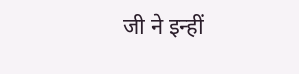जी ने इन्हीं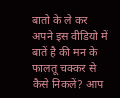बातो के ले कर अपने इस वीडियो में बातें है की मन के फालतू चक्कर से कैसे निकलें? आप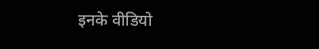इनके वीडियो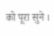को पूरा सुने ।